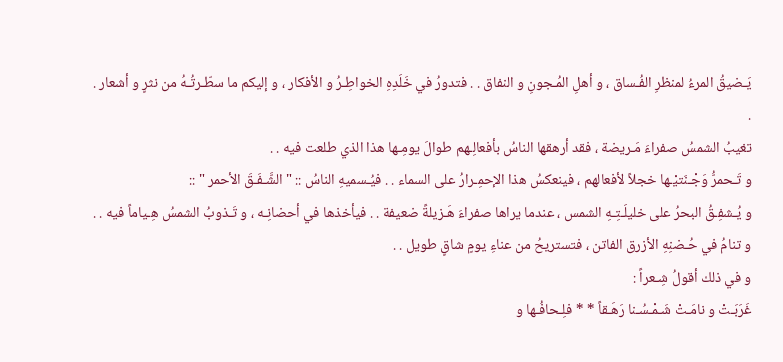يَـضيقُ المرءُ لمنظرِ الفُـساق ، و أهلِ المُـجونِ و النفاق . . فتدورُ في خَلَدِهِ الخواطِـرُ و الأفكار ، و إليكم ما سطّـرتُـهُ من نثرٍ و أشعار . .
تغيبُ الشمسُ صفراءَ مَـريضة ، فقد أرهقها الناسُ بأفعالِـهم طوالَ يومِـها هذا الذي طلعت فيه . .
و تَـحمرُّ وَجْـنَتيْـها خجلاً لأفعالهم ، فينعكسُ هذا الإحمِـرارُ على السماء . . فيُـسميهِ الناسُ :: " الشَّـفَـقَ الأحمر " ::
و يُـشفِـقُ البحرُ على خليلَـتِـهِ الشمس ، عندما يراها صفراءَ هَـزيلةً ضعيفة . . فيأخذها في أحضانِـه ، و تَـذوبُ الشمسُ هِـياماً فيه . .
و تنامُ في حُـضنِهِ الأزرق الفاتن ، فتستريحُ من عناءِ يومٍ شاقٍ طويل . .
و في ذلك أقولُ شِـعراً :
غَرَبَـتْ و نامَـتْ شَـمْـسُـنا رَهَـقاً * * فلِـحافُـها و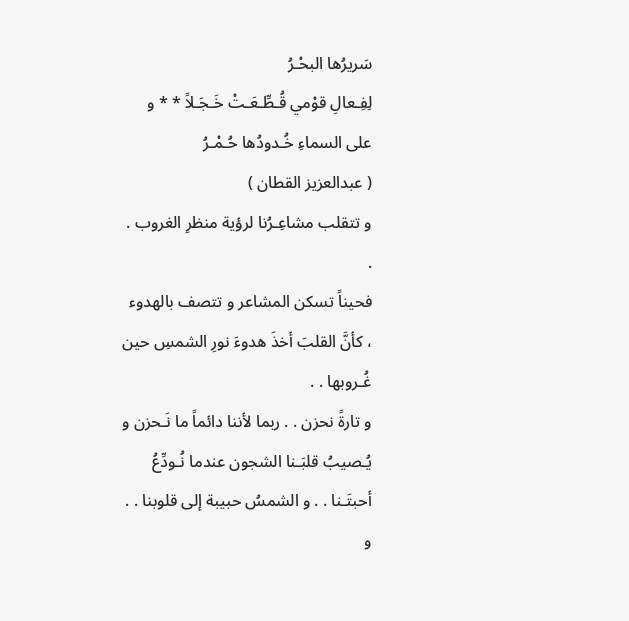سَريرُها البحْـرُ
لِفِـعالِ قوْمي قُـطِّـعَـتْ خَـجَـلاً * * و على السماءِ خُـدودُها حُـمْـرُ
( عبدالعزيز القطان )
و تتقلب مشاعِـرُنا لرؤية منظرِ الغروب . .
فحيناً تسكن المشاعر و تتصف بالهدوء ، كأنَّ القلبَ أخذَ هدوءَ نورِ الشمسِ حين غُـروبها . .
و تارةً نحزن . . ربما لأننا دائماً ما نَـحزن و يُـصيبُ قلبَـنا الشجون عندما نُـودِّعُ أحبتَـنا . . و الشمسُ حبيبة إلى قلوبنا . .
و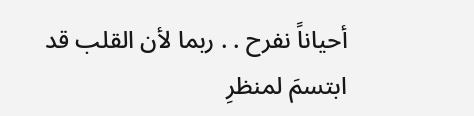أحياناً نفرح . . ربما لأن القلب قد ابتسمَ لمنظرِ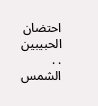احتضان الحبيبين . . الشمس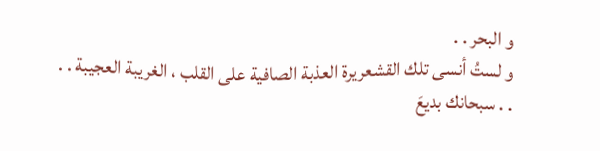و البحر . .
و لستُ أنسى تلك القشعريرة العذبة الصافية على القلب ، الغريبة العجيبة . .
. . سبحانك بديعَ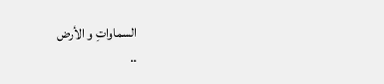السماواتِ و الأرض
..